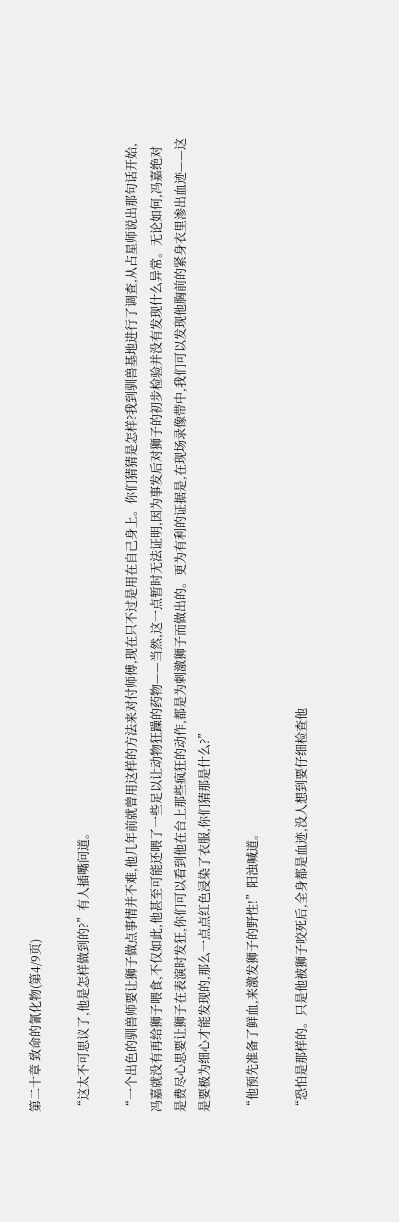第二十章 致命的氰化物(第4/9页)

“这太不可思议了,他是怎样做到的?”有人插嘴问道。

“一个出色的驯兽师要让狮子做点事情并不难,他几年前就曾用这样的方法来对付师傅,现在只不过是用在自己身上。你们猜猜是怎样?我到驯兽基地进行了调查,从占星师说出那句话开始,冯嘉就没有再给狮子喂食,不仅如此,他甚至可能还喂了一些足以让动物狂躁的药物——当然,这一点暂时无法证明,因为事发后对狮子的初步检验并没有发现什么异常。无论如何,冯嘉绝对是费尽心思要让狮子在表演时发狂,你们可以看到他在台上那些疯狂的动作,都是为刺激狮子而做出的。更为有利的证据是,在现场录像带中,我们可以发现他胸前的紧身衣里渗出血迹——这是要极为细心才能发现的,那么一点点红色浸染了衣服,你们猜那是什么?”

“他预先准备了鲜血,来激发狮子的野性!”阳浊喊道。

“恐怕是那样的。只是他被狮子咬死后,全身都是血迹,没人想到要仔细检查他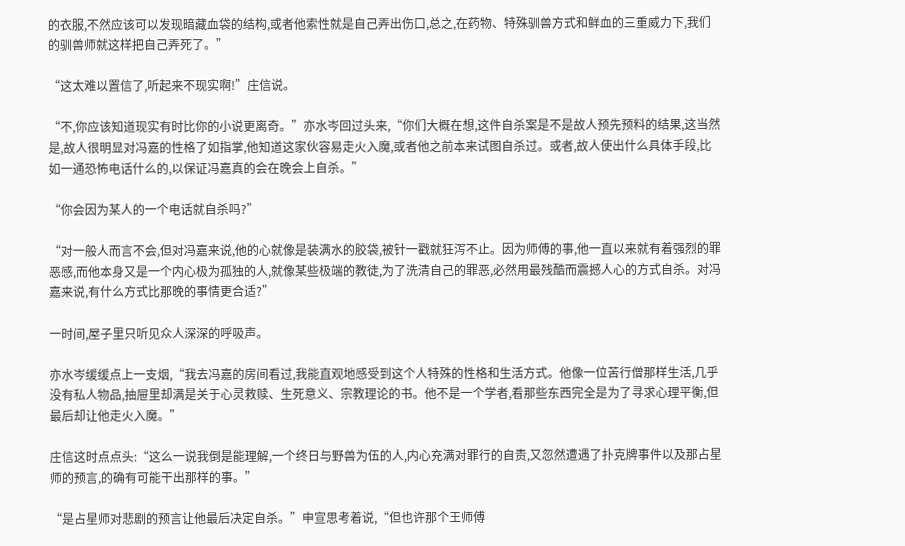的衣服,不然应该可以发现暗藏血袋的结构,或者他索性就是自己弄出伤口,总之,在药物、特殊驯兽方式和鲜血的三重威力下,我们的驯兽师就这样把自己弄死了。”

“这太难以置信了,听起来不现实啊!”庄信说。

“不,你应该知道现实有时比你的小说更离奇。”亦水岑回过头来,“你们大概在想,这件自杀案是不是故人预先预料的结果,这当然是,故人很明显对冯嘉的性格了如指掌,他知道这家伙容易走火入魔,或者他之前本来试图自杀过。或者,故人使出什么具体手段,比如一通恐怖电话什么的,以保证冯嘉真的会在晚会上自杀。”

“你会因为某人的一个电话就自杀吗?”

“对一般人而言不会,但对冯嘉来说,他的心就像是装满水的胶袋,被针一戳就狂泻不止。因为师傅的事,他一直以来就有着强烈的罪恶感,而他本身又是一个内心极为孤独的人,就像某些极端的教徒,为了洗清自己的罪恶,必然用最残酷而震撼人心的方式自杀。对冯嘉来说,有什么方式比那晚的事情更合适?”

一时间,屋子里只听见众人深深的呼吸声。

亦水岑缓缓点上一支烟,“我去冯嘉的房间看过,我能直观地感受到这个人特殊的性格和生活方式。他像一位苦行僧那样生活,几乎没有私人物品,抽屉里却满是关于心灵救赎、生死意义、宗教理论的书。他不是一个学者,看那些东西完全是为了寻求心理平衡,但最后却让他走火入魔。”

庄信这时点点头:“这么一说我倒是能理解,一个终日与野兽为伍的人,内心充满对罪行的自责,又忽然遭遇了扑克牌事件以及那占星师的预言,的确有可能干出那样的事。”

“是占星师对悲剧的预言让他最后决定自杀。”申宣思考着说,“但也许那个王师傅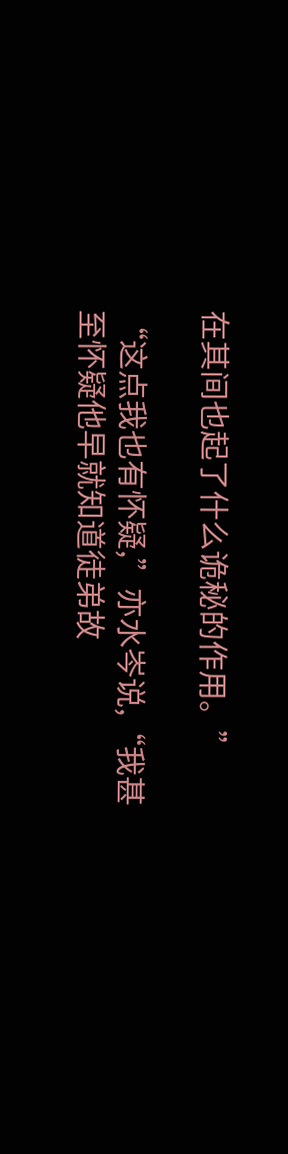在其间也起了什么诡秘的作用。”

“这点我也有怀疑,”亦水岑说,“我甚至怀疑他早就知道徒弟故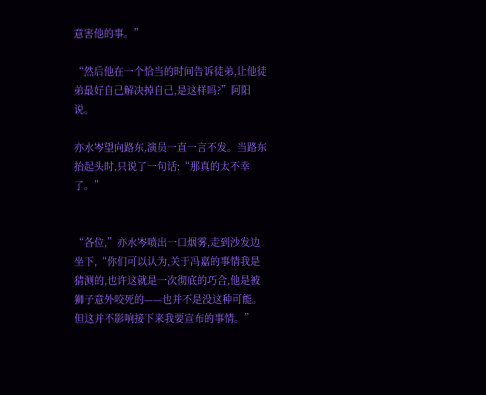意害他的事。”

“然后他在一个恰当的时间告诉徒弟,让他徒弟最好自己解决掉自己,是这样吗?”阿阳说。

亦水岑望向路东,演员一直一言不发。当路东抬起头时,只说了一句话:“那真的太不幸了。”


“各位,”亦水岑喷出一口烟雾,走到沙发边坐下,“你们可以认为,关于冯嘉的事情我是猜测的,也许这就是一次彻底的巧合,他是被狮子意外咬死的——也并不是没这种可能。但这并不影响接下来我要宣布的事情。”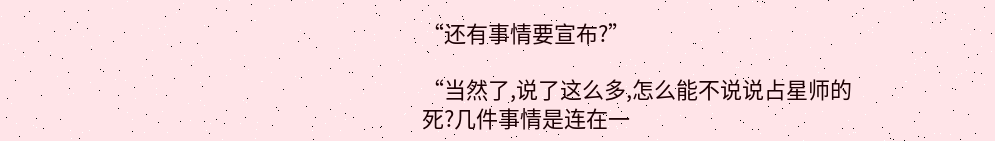“还有事情要宣布?”

“当然了,说了这么多,怎么能不说说占星师的死?几件事情是连在一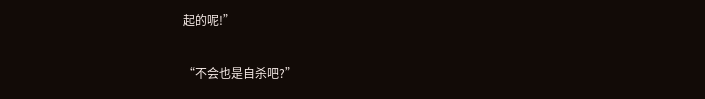起的呢!”

“不会也是自杀吧?”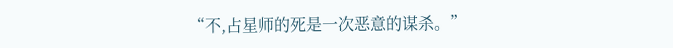“不,占星师的死是一次恶意的谋杀。”